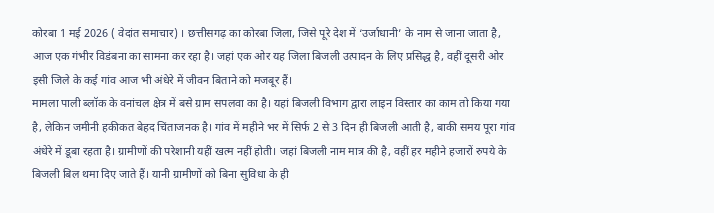कोरबा 1 मई 2026 ( वेदांत समाचार) । छत्तीसगढ़ का कोरबा जिला, जिसे पूरे देश में ‘उर्जाधानी’ के नाम से जाना जाता है, आज एक गंभीर विडंबना का सामना कर रहा है। जहां एक ओर यह जिला बिजली उत्पादन के लिए प्रसिद्ध है, वहीं दूसरी ओर इसी जिले के कई गांव आज भी अंधेरे में जीवन बिताने को मजबूर हैं।
मामला पाली ब्लॉक के वनांचल क्षेत्र में बसे ग्राम सपलवा का है। यहां बिजली विभाग द्वारा लाइन विस्तार का काम तो किया गया है, लेकिन जमीनी हकीकत बेहद चिंताजनक है। गांव में महीने भर में सिर्फ 2 से 3 दिन ही बिजली आती है, बाकी समय पूरा गांव अंधेरे में डूबा रहता है। ग्रामीणों की परेशानी यहीं खत्म नहीं होती। जहां बिजली नाम मात्र की है, वहीं हर महीने हजारों रुपये के बिजली बिल थमा दिए जाते हैं। यानी ग्रामीणों को बिना सुविधा के ही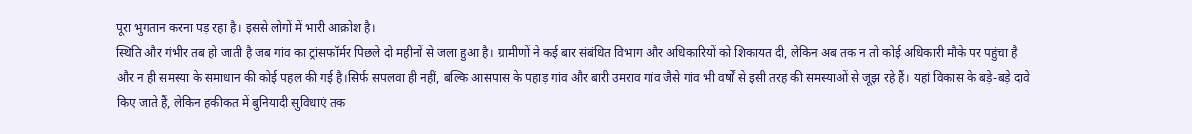पूरा भुगतान करना पड़ रहा है। इससे लोगों में भारी आक्रोश है।
स्थिति और गंभीर तब हो जाती है जब गांव का ट्रांसफॉर्मर पिछले दो महीनों से जला हुआ है। ग्रामीणों ने कई बार संबंधित विभाग और अधिकारियों को शिकायत दी, लेकिन अब तक न तो कोई अधिकारी मौके पर पहुंचा है और न ही समस्या के समाधान की कोई पहल की गई है।सिर्फ सपलवा ही नहीं, बल्कि आसपास के पहाड़ गांव और बारी उमराव गांव जैसे गांव भी वर्षों से इसी तरह की समस्याओं से जूझ रहे हैं। यहां विकास के बड़े-बड़े दावे किए जाते हैं, लेकिन हकीकत में बुनियादी सुविधाएं तक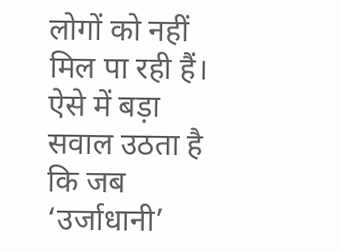लोगों को नहीं मिल पा रही हैं। ऐसे में बड़ा सवाल उठता है कि जब ‘उर्जाधानी’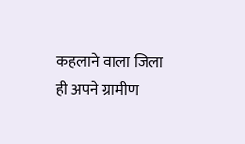कहलाने वाला जिला ही अपने ग्रामीण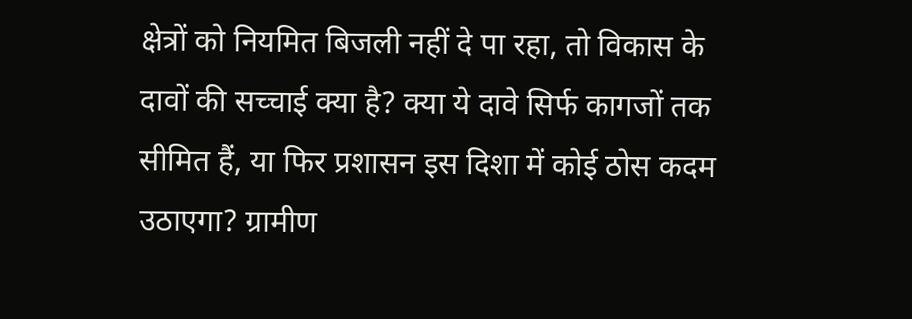क्षेत्रों को नियमित बिजली नहीं दे पा रहा, तो विकास के दावों की सच्चाई क्या है? क्या ये दावे सिर्फ कागजों तक सीमित हैं, या फिर प्रशासन इस दिशा में कोई ठोस कदम उठाएगा? ग्रामीण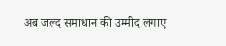अब जल्द समाधान की उम्मीद लगाए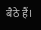बैठे हैं।